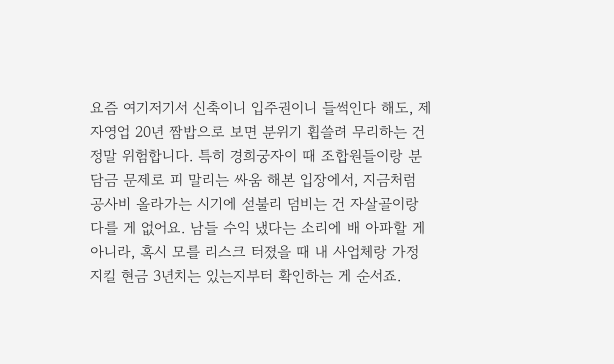요즘 여기저기서 신축이니 입주권이니 들썩인다 해도, 제 자영업 20년 짬밥으로 보면 분위기 휩쓸려 무리하는 건 정말 위험합니다. 특히 경희궁자이 때 조합원들이랑 분담금 문제로 피 말리는 싸움 해본 입장에서, 지금처럼 공사비 올라가는 시기에 섣불리 덤비는 건 자살골이랑 다를 게 없어요. 남들 수익 냈다는 소리에 배 아파할 게 아니라, 혹시 모를 리스크 터졌을 때 내 사업체랑 가정 지킬 현금 3년치는 있는지부터 확인하는 게 순서죠.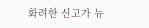화려한 신고가 뉴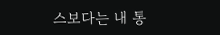스보다는 내 통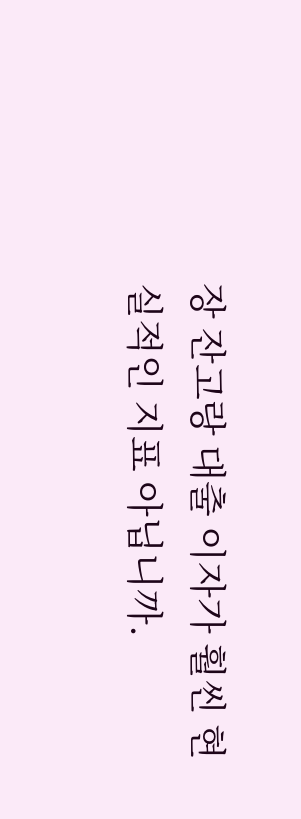장 잔고랑 대출 이자가 훨씬 현실적인 지표 아닙니까.